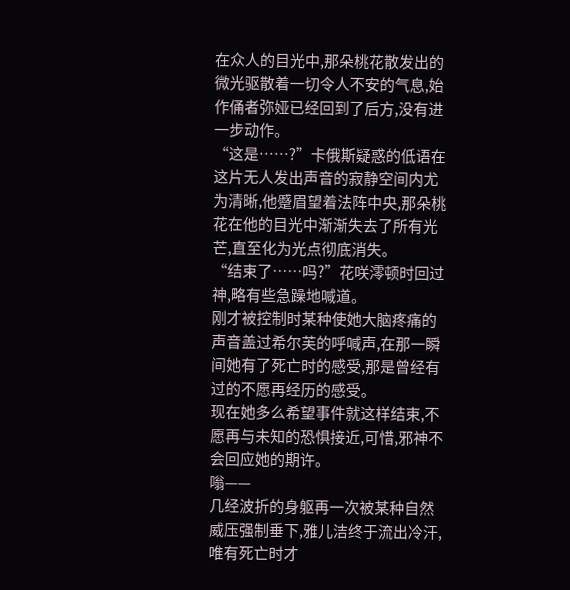在众人的目光中,那朵桃花散发出的微光驱散着一切令人不安的气息,始作俑者弥娅已经回到了后方,没有进一步动作。
“这是……?”卡俄斯疑惑的低语在这片无人发出声音的寂静空间内尤为清晰,他蹙眉望着法阵中央,那朵桃花在他的目光中渐渐失去了所有光芒,直至化为光点彻底消失。
“结束了……吗?”花咲澪顿时回过神,略有些急躁地喊道。
刚才被控制时某种使她大脑疼痛的声音盖过希尔芙的呼喊声,在那一瞬间她有了死亡时的感受,那是曾经有过的不愿再经历的感受。
现在她多么希望事件就这样结束,不愿再与未知的恐惧接近,可惜,邪神不会回应她的期许。
嗡——
几经波折的身躯再一次被某种自然威压强制垂下,雅儿洁终于流出冷汗,唯有死亡时才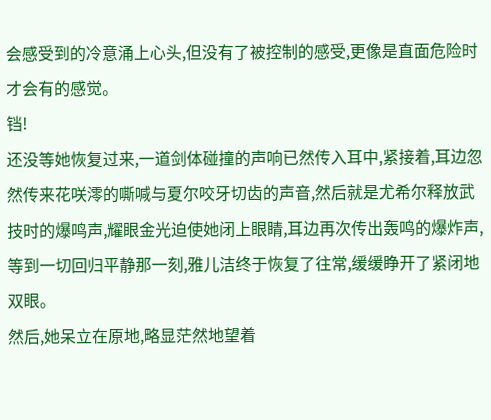会感受到的冷意涌上心头,但没有了被控制的感受,更像是直面危险时才会有的感觉。
铛!
还没等她恢复过来,一道剑体碰撞的声响已然传入耳中,紧接着,耳边忽然传来花咲澪的嘶喊与夏尔咬牙切齿的声音,然后就是尤希尔释放武技时的爆鸣声,耀眼金光迫使她闭上眼睛,耳边再次传出轰鸣的爆炸声,等到一切回归平静那一刻,雅儿洁终于恢复了往常,缓缓睁开了紧闭地双眼。
然后,她呆立在原地,略显茫然地望着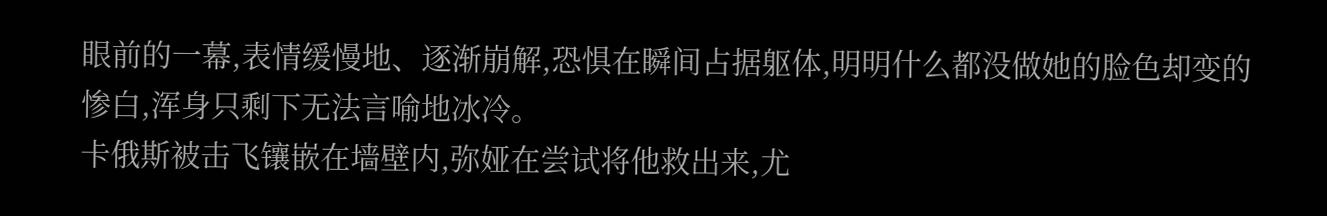眼前的一幕,表情缓慢地、逐渐崩解,恐惧在瞬间占据躯体,明明什么都没做她的脸色却变的惨白,浑身只剩下无法言喻地冰冷。
卡俄斯被击飞镶嵌在墙壁内,弥娅在尝试将他救出来,尤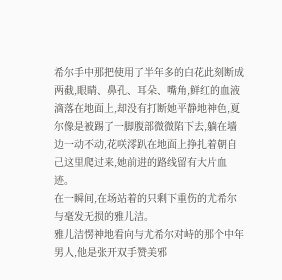希尔手中那把使用了半年多的白花此刻断成两截,眼睛、鼻孔、耳朵、嘴角,鲜红的血液滴落在地面上,却没有打断她平静地神色,夏尔像是被踢了一脚腹部微微陷下去,躺在墙边一动不动,花咲澪趴在地面上挣扎着朝自己这里爬过来,她前进的路线留有大片血迹。
在一瞬间,在场站着的只剩下重伤的尤希尔与毫发无损的雅儿洁。
雅儿洁愣神地看向与尤希尔对峙的那个中年男人,他是张开双手赞美邪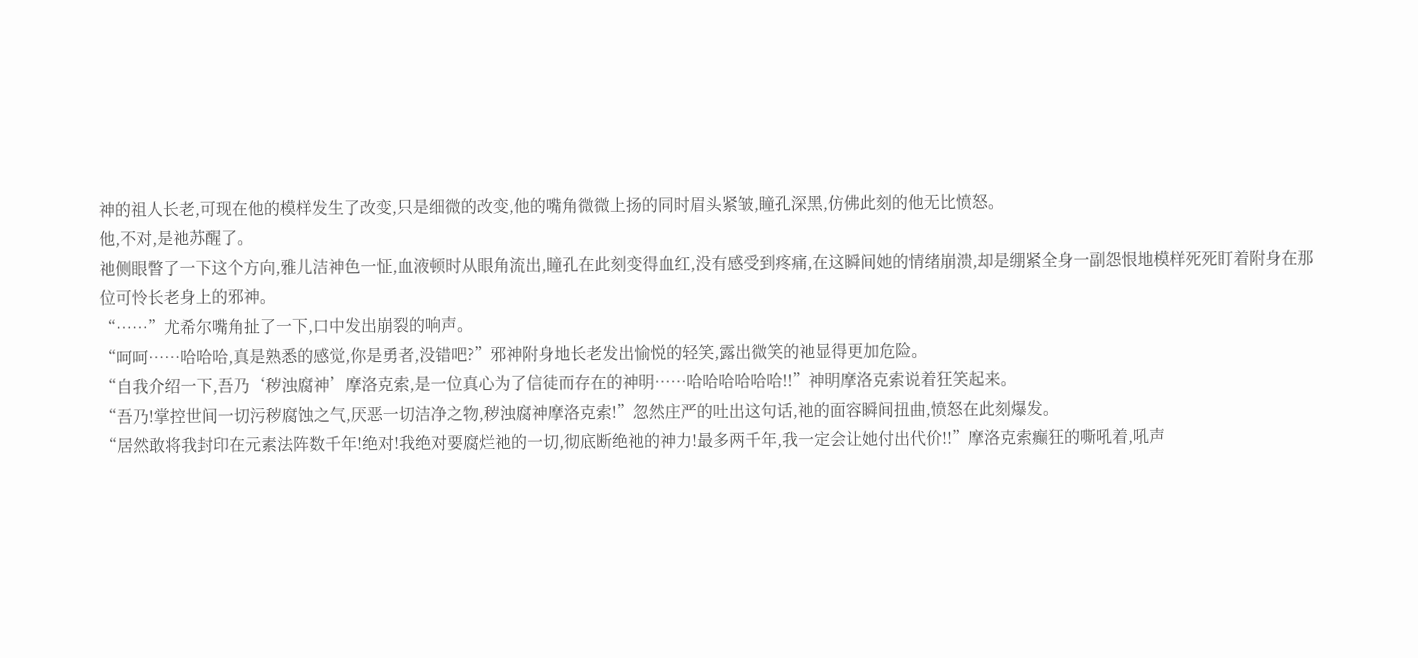神的祖人长老,可现在他的模样发生了改变,只是细微的改变,他的嘴角微微上扬的同时眉头紧皱,瞳孔深黑,仿佛此刻的他无比愤怒。
他,不对,是祂苏醒了。
祂侧眼瞥了一下这个方向,雅儿洁神色一怔,血液顿时从眼角流出,瞳孔在此刻变得血红,没有感受到疼痛,在这瞬间她的情绪崩溃,却是绷紧全身一副怨恨地模样死死盯着附身在那位可怜长老身上的邪神。
“……”尤希尔嘴角扯了一下,口中发出崩裂的响声。
“呵呵……哈哈哈,真是熟悉的感觉,你是勇者,没错吧?”邪神附身地长老发出愉悦的轻笑,露出微笑的祂显得更加危险。
“自我介绍一下,吾乃‘秽浊腐神’摩洛克索,是一位真心为了信徒而存在的神明……哈哈哈哈哈哈!!”神明摩洛克索说着狂笑起来。
“吾乃!掌控世间一切污秽腐蚀之气,厌恶一切洁净之物,秽浊腐神摩洛克索!”忽然庄严的吐出这句话,祂的面容瞬间扭曲,愤怒在此刻爆发。
“居然敢将我封印在元素法阵数千年!绝对!我绝对要腐烂祂的一切,彻底断绝祂的神力!最多两千年,我一定会让她付出代价!!”摩洛克索癫狂的嘶吼着,吼声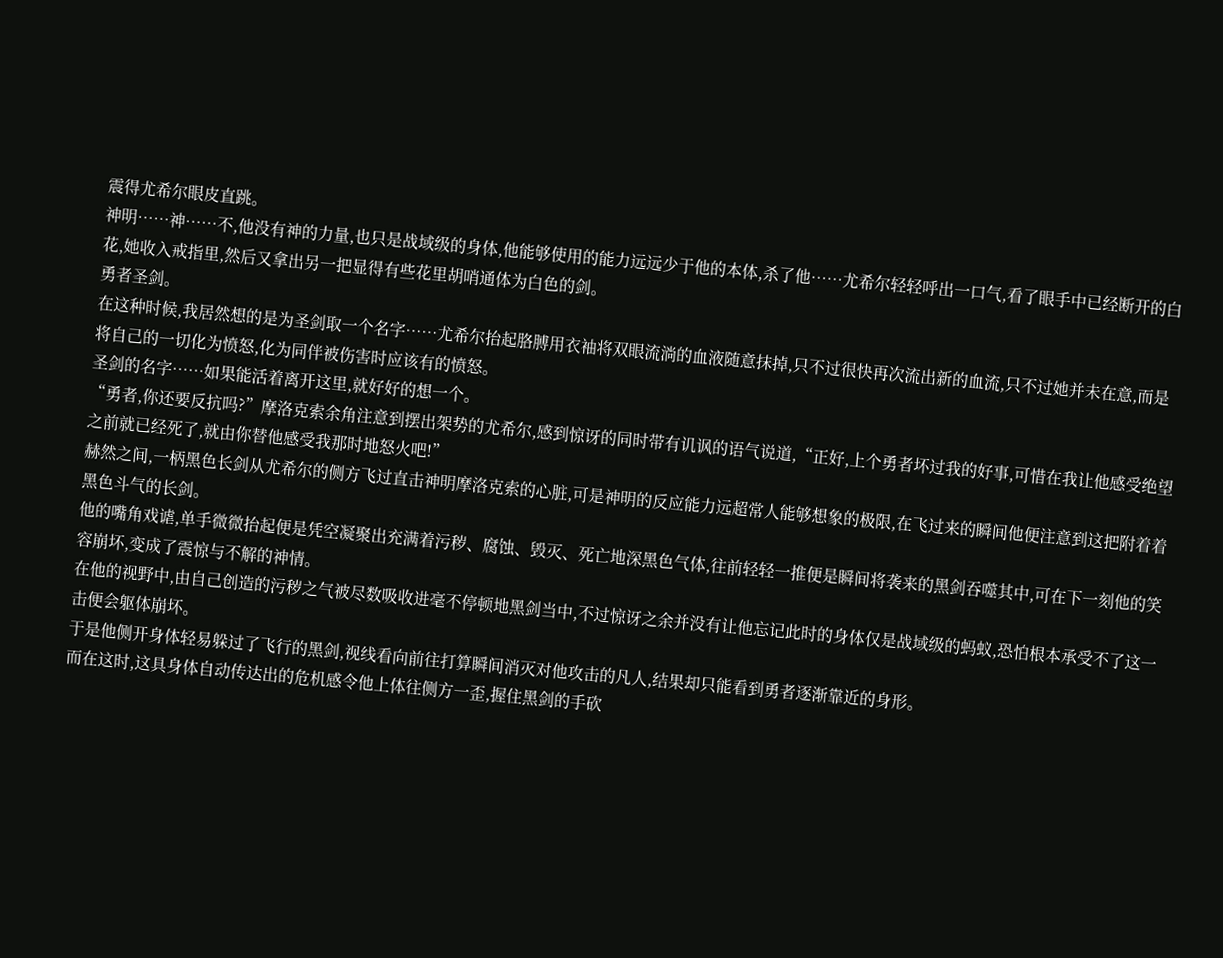震得尤希尔眼皮直跳。
神明……神……不,他没有神的力量,也只是战域级的身体,他能够使用的能力远远少于他的本体,杀了他……尤希尔轻轻呼出一口气,看了眼手中已经断开的白花,她收入戒指里,然后又拿出另一把显得有些花里胡哨通体为白色的剑。
勇者圣剑。
在这种时候,我居然想的是为圣剑取一个名字……尤希尔抬起胳膊用衣袖将双眼流淌的血液随意抹掉,只不过很快再次流出新的血流,只不过她并未在意,而是将自己的一切化为愤怒,化为同伴被伤害时应该有的愤怒。
圣剑的名字……如果能活着离开这里,就好好的想一个。
“勇者,你还要反抗吗?”摩洛克索余角注意到摆出架势的尤希尔,感到惊讶的同时带有讥讽的语气说道,“正好,上个勇者坏过我的好事,可惜在我让他感受绝望之前就已经死了,就由你替他感受我那时地怒火吧!”
赫然之间,一柄黑色长剑从尤希尔的侧方飞过直击神明摩洛克索的心脏,可是神明的反应能力远超常人能够想象的极限,在飞过来的瞬间他便注意到这把附着着黑色斗气的长剑。
他的嘴角戏谑,单手微微抬起便是凭空凝聚出充满着污秽、腐蚀、毁灭、死亡地深黑色气体,往前轻轻一推便是瞬间将袭来的黑剑吞噬其中,可在下一刻他的笑容崩坏,变成了震惊与不解的神情。
在他的视野中,由自己创造的污秽之气被尽数吸收进毫不停顿地黑剑当中,不过惊讶之余并没有让他忘记此时的身体仅是战域级的蚂蚁,恐怕根本承受不了这一击便会躯体崩坏。
于是他侧开身体轻易躲过了飞行的黑剑,视线看向前往打算瞬间消灭对他攻击的凡人,结果却只能看到勇者逐渐靠近的身形。
而在这时,这具身体自动传达出的危机感令他上体往侧方一歪,握住黑剑的手砍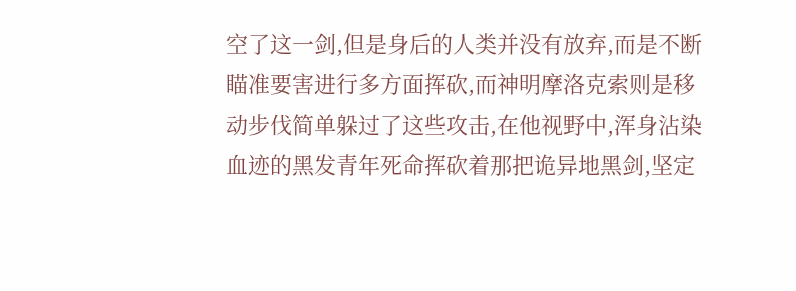空了这一剑,但是身后的人类并没有放弃,而是不断瞄准要害进行多方面挥砍,而神明摩洛克索则是移动步伐简单躲过了这些攻击,在他视野中,浑身沾染血迹的黑发青年死命挥砍着那把诡异地黑剑,坚定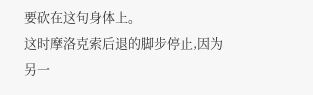要砍在这句身体上。
这时摩洛克索后退的脚步停止,因为另一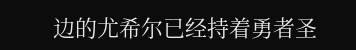边的尤希尔已经持着勇者圣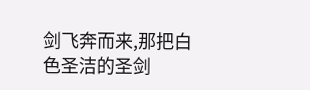剑飞奔而来,那把白色圣洁的圣剑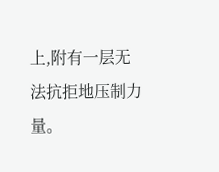上,附有一层无法抗拒地压制力量。